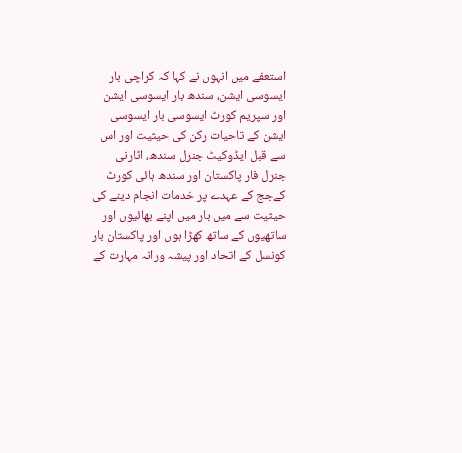استعفے میں انہوں نے کہا کہ کراچی بار ایسوسی ایشن، سندھ بار ایسوسی ایشن اور سپریم کورٹ ایسوسی بار ایسوسی ایشن کے تاحیات رکن کی حیثیت اور اس سے قبل ایڈوکیٹ جنرل سندھ، اٹارنی جنرل فار پاکستان اور سندھ ہائی کورٹ کےجج کے عہدے پر خدمات انجام دینے کی حیثیت سے میں بار میں اپنے بھائیوں اور ساتھیوں کے ساتھ کھڑا ہوں اور پاکستان بار کونسل کے اتحاد اور پیشہ ورانہ مہارت کے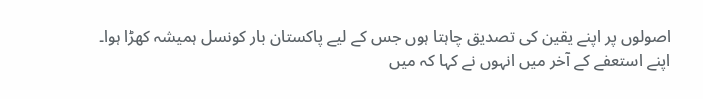اصولوں پر اپنے یقین کی تصدیق چاہتا ہوں جس کے لیے پاکستان بار کونسل ہمیشہ کھڑا ہوا۔
اپنے استعفے کے آخر میں انہوں نے کہا کہ میں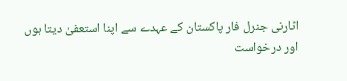اٹارنی جنرل فار پاکستان کے عہدے سے اپنا استعفیٰ دیتا ہوں اور درخواست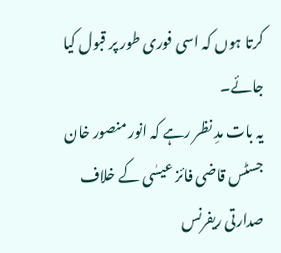کرتا ہوں کہ اسی فوری طور پر قبول کیا جائے۔
یہ بات مدِ نظر رہے کہ انور منصور خان جسٹس قاضی فائز عیسٰی کے خلاف صدارتی ریفرنس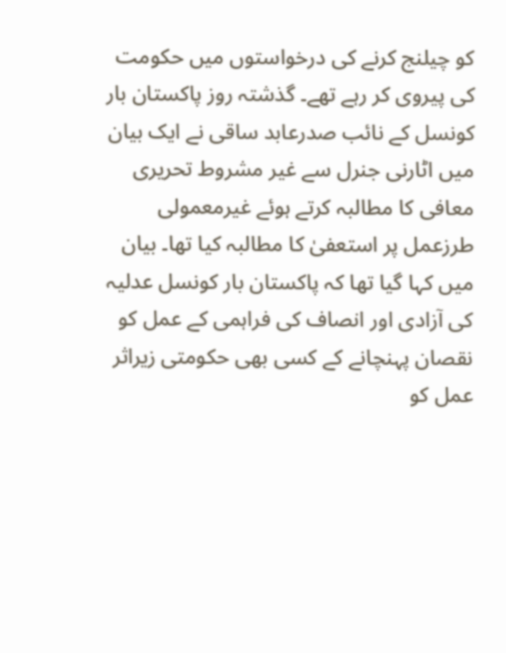کو چیلنج کرنے کی درخواستوں میں حکومت کی پیروی کر رہے تھے۔ گذشتہ روز پاکستان بار کونسل کے نائب صدرعابد ساقی نے ایک بیان میں اٹارنی جنرل سے غیر مشروط تحریری معافی کا مطالبہ کرتے ہوئے غیرمعمولی طرزعمل پر استعفیٰ کا مطالبہ کیا تھا۔ بیان میں کہا گیا تھا کہ پاکستان بار کونسل عدلیہ کی آزادی اور انصاف کی فراہمی کے عمل کو نقصان پہنچانے کے کسی بھی حکومتی زیراثر عمل کو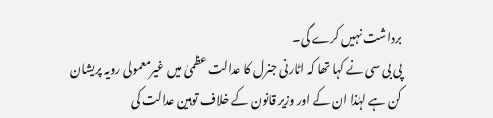برداشت نہیں کرے گی۔
پی بی سی نے کہا تھا کہ اٹارنی جنرل کا عدالت عظمیٰ میں غیرمعمولی رویہ پریشان کن ہے لہٰذا ان کے اور وزیر قانون کے خلاف توہین عدالت کی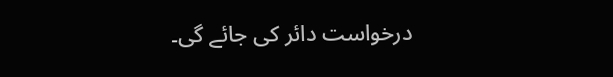درخواست دائر کی جائے گی۔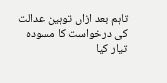تاہم بعد ازاں توہین عدالت کی درخواست کا مسودہ تیار کیا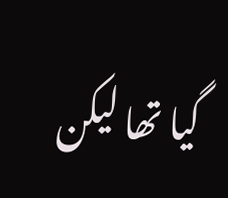گیا تھا لیکن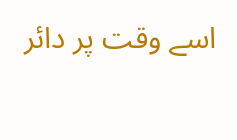اسے وقت پر دائر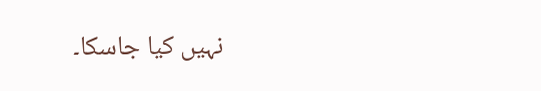نہیں کیا جاسکا۔